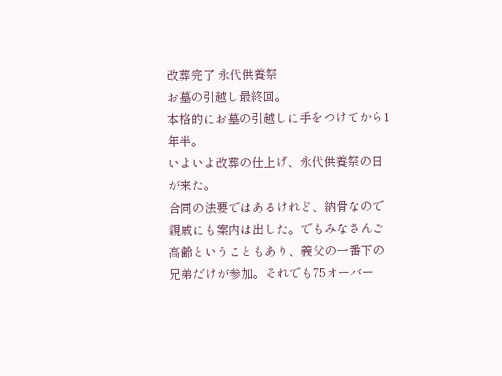改葬完了 永代供養祭
お墓の引越し最終回。
本格的にお墓の引越しに手をつけてから1年半。
いよいよ改葬の仕上げ、永代供養祭の日が来た。
合同の法要ではあるけれど、納骨なので親戚にも案内は出した。でもみなさんご高齢ということもあり、義父の一番下の兄弟だけが参加。それでも75オーバー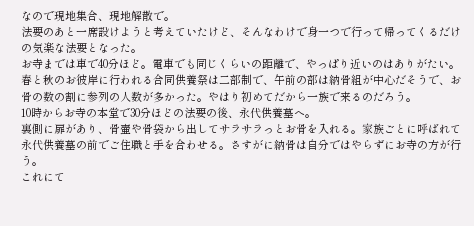なので現地集合、現地解散で。
法要のあと一席設けようと考えていたけど、そんなわけで身一つで行って帰ってくるだけの気楽な法要となった。
お寺までは車で40分ほど。電車でも同じくらいの距離で、やっぱり近いのはありがたい。
春と秋のお彼岸に行われる合同供養祭は二部制で、午前の部は納骨組が中心だそうで、お骨の数の割に参列の人数が多かった。やはり初めてだから一族で来るのだろう。
10時からお寺の本堂で30分ほどの法要の後、永代供養墓へ。
裏側に扉があり、骨壷や骨袋から出してサラサラっとお骨を入れる。家族ごとに呼ばれて永代供養墓の前でご住職と手を合わせる。さすがに納骨は自分ではやらずにお寺の方が行う。
これにて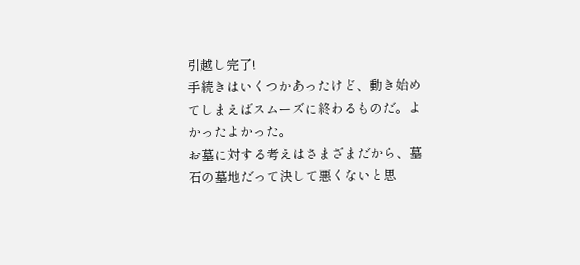引越し完了!
手続きはいくつかあったけど、動き始めてしまえばスムーズに終わるものだ。よかったよかった。
お墓に対する考えはさまざまだから、墓石の墓地だって決して悪くないと思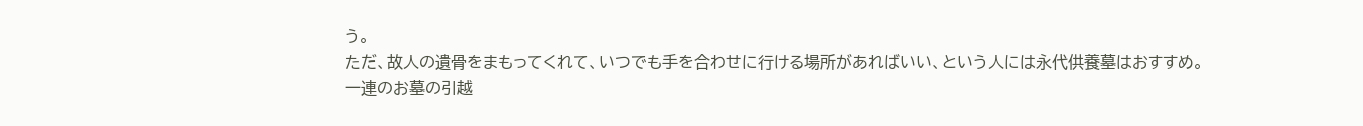う。
ただ、故人の遺骨をまもってくれて、いつでも手を合わせに行ける場所があればいい、という人には永代供養墓はおすすめ。
一連のお墓の引越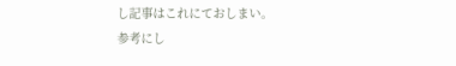し記事はこれにておしまい。
参考にし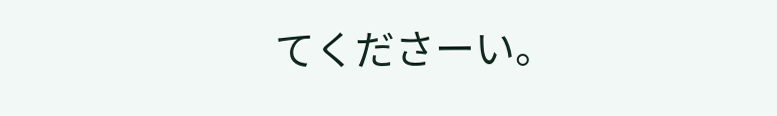てくださーい。